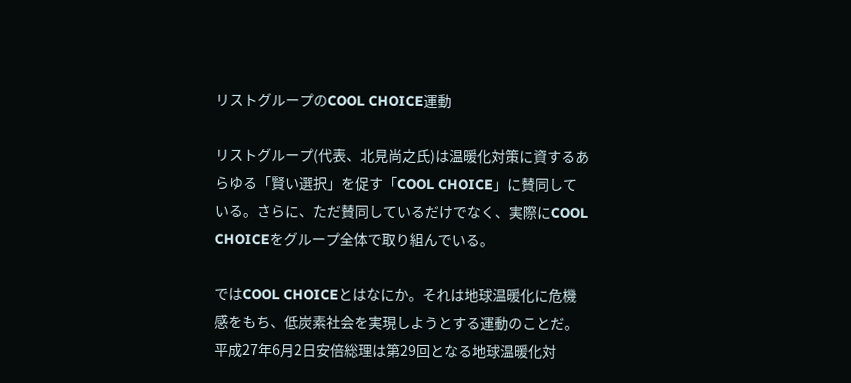リストグループのCOOL CHOICE運動

リストグループ(代表、北見尚之氏)は温暖化対策に資するあらゆる「賢い選択」を促す「COOL CHOICE」に賛同している。さらに、ただ賛同しているだけでなく、実際にCOOL CHOICEをグループ全体で取り組んでいる。

ではCOOL CHOICEとはなにか。それは地球温暖化に危機感をもち、低炭素社会を実現しようとする運動のことだ。平成27年6月2日安倍総理は第29回となる地球温暖化対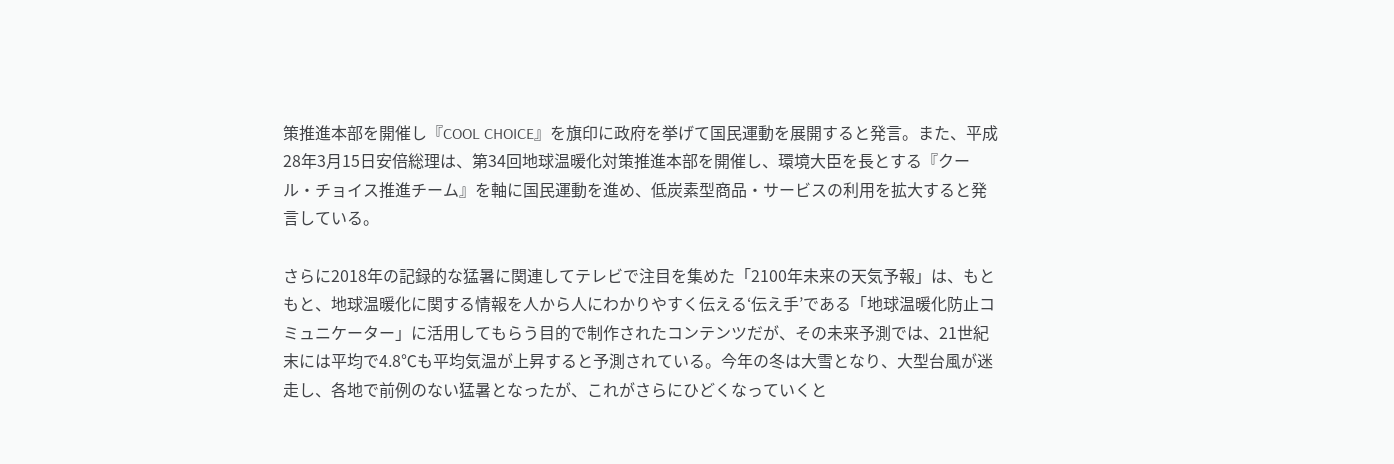策推進本部を開催し『COOL CHOICE』を旗印に政府を挙げて国民運動を展開すると発言。また、平成28年3月15日安倍総理は、第34回地球温暖化対策推進本部を開催し、環境大臣を長とする『クール・チョイス推進チーム』を軸に国民運動を進め、低炭素型商品・サービスの利用を拡大すると発言している。

さらに2018年の記録的な猛暑に関連してテレビで注目を集めた「2100年未来の天気予報」は、もともと、地球温暖化に関する情報を人から人にわかりやすく伝える‘伝え手’である「地球温暖化防止コミュニケーター」に活用してもらう目的で制作されたコンテンツだが、その未来予測では、21世紀末には平均で4.8℃も平均気温が上昇すると予測されている。今年の冬は大雪となり、大型台風が迷走し、各地で前例のない猛暑となったが、これがさらにひどくなっていくと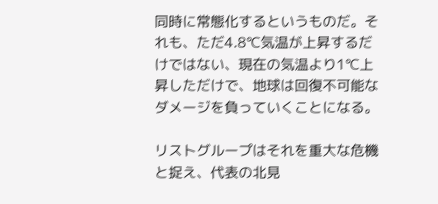同時に常態化するというものだ。それも、ただ4.8℃気温が上昇するだけではない、現在の気温より1℃上昇しただけで、地球は回復不可能なダメージを負っていくことになる。

リストグループはそれを重大な危機と捉え、代表の北見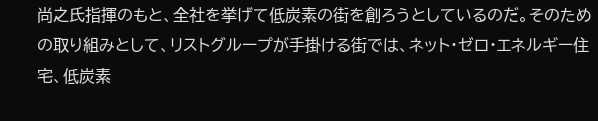尚之氏指揮のもと、全社を挙げて低炭素の街を創ろうとしているのだ。そのための取り組みとして、リストグループが手掛ける街では、ネット・ゼロ・エネルギー住宅、低炭素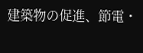建築物の促進、節電・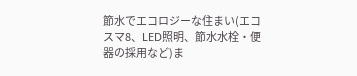節水でエコロジーな住まい(エコスマ8、LED照明、節水水栓・便器の採用など)ま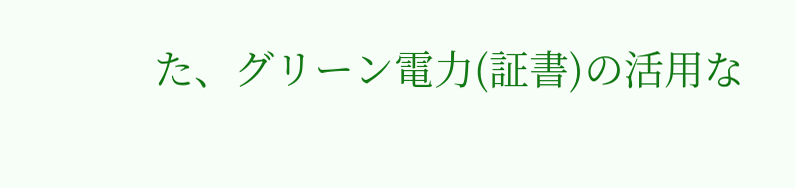た、グリーン電力(証書)の活用な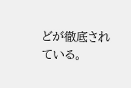どが徹底されている。